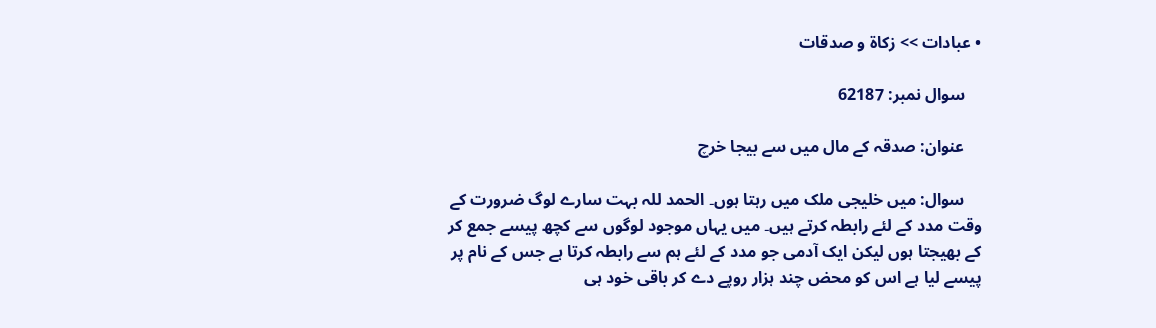• عبادات >> زکاة و صدقات

    سوال نمبر: 62187

    عنوان: صدقہ کے مال میں سے بیجا خرچ

    سوال: میں خلیجی ملک میں رہتا ہوں۔ الحمد للہ بہت سارے لوگ ضرورت کے وقت مدد کے لئے رابطہ کرتے ہیں۔ میں یہاں موجود لوگوں سے کچھ پیسے جمع کر کے بھیجتا ہوں لیکن ایک آدمی جو مدد کے لئے ہم سے رابطہ کرتا ہے جس کے نام پر پیسے لیا ہے اس کو محض چند ہزار روپے دے کر باقی خود ہی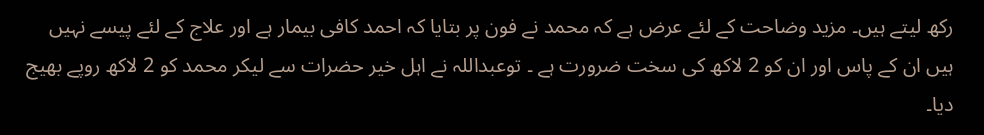رکھ لیتے ہیں۔ مزید وضاحت کے لئے عرض ہے کہ محمد نے فون پر بتایا کہ احمد کافی بیمار ہے اور علاج کے لئے پیسے نہیں ہیں ان کے پاس اور ان کو 2 لاکھ کی سخت ضرورت ہے ۔ توعبداللہ نے اہل خیر حضرات سے لیکر محمد کو 2 لاکھ روپے بھیج دیا۔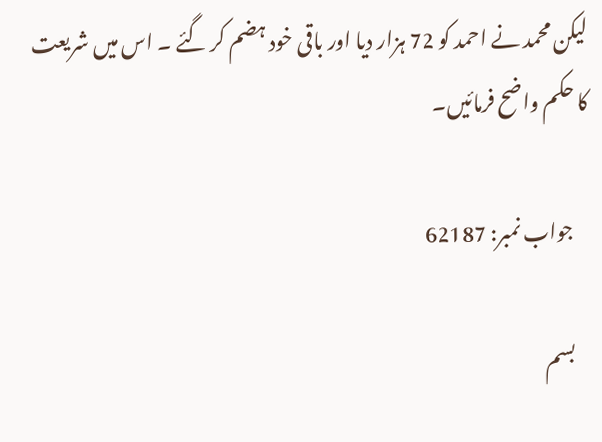لیکن محمد نے احمد کو 72 ہزار دیا اور باقی خود ہضم کر گئے ۔ اس میں شریعت کا حکم واضح فرمائیں۔

    جواب نمبر: 62187

    بسم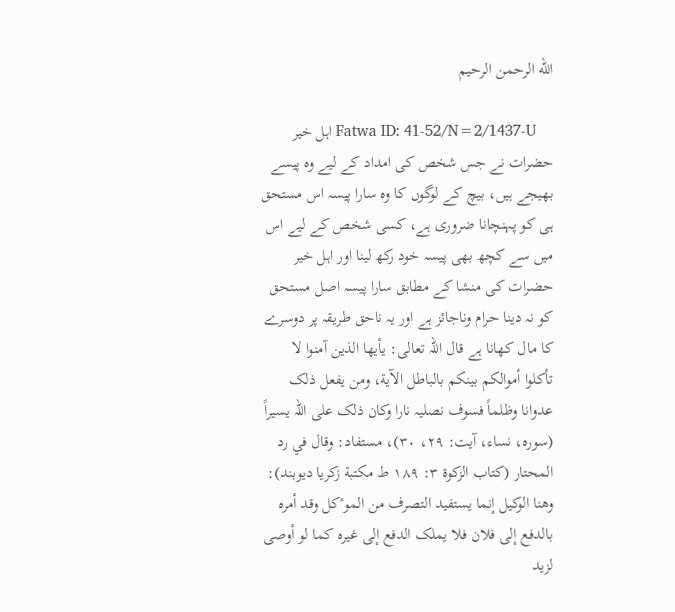الله الرحمن الرحيم

    Fatwa ID: 41-52/N=2/1437-U اہل خیر حضرات نے جس شخص کی امداد کے لیے وہ پیسے بھیجے ہیں، بیچ کے لوگوں کا وہ سارا پیسہ اس مستحق ہی کو پہنچانا ضروری ہے، کسی شخص کے لیے اس میں سے کچھ بھی پیسہ خود رکھ لینا اور اہل خیر حضرات کی منشا کے مطابق سارا پیسہ اصل مستحق کو نہ دینا حرام وناجائز ہے اور یہ ناحق طریقہ پر دوسرے کا مال کھانا ہے قال اللہ تعالی: یأیھا الذین آمنوا لا تأکلوا أموالکم بینکم بالباطل الآیة، ومن یفعل ذلک عدوانا وظلماً فسوف نصلیہ نارا وکان ذلک علی اللہ یسیراً (سورہ، نساء، آیت: ۲۹، ۳۰)، مستفاد: وقال في رد المحتار (کتاب الزکوة ۳: ۱۸۹ ط مکتبة زکریا دیوبند): وھنا الوکیل إنما یستفید التصرف من الموٴکل وقد أمرہ بالدفع إلی فلان فلا یملک الدفع إلی غیرہ کما لو أوصی لزید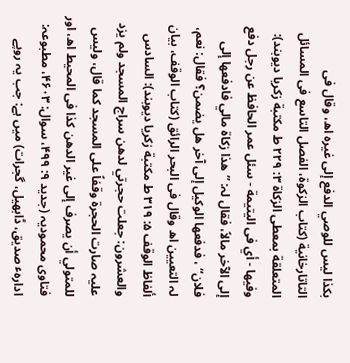بکذا لیس للوصي الدفع إلی غیرہ اھ، وقال فی التاتارخانیة (کتاب الزکوة، الفصل التاسع فی المسائل المتعلقة بمعطی الزکاة ۳: ۲۲۹ ط مکتبة زکریا دیوبند): وفیھا - أي فی الیتیمة - سئل عمر الحافظ عن رجل دفع إلی الآخر مالاً، فقال لہ: ”ھذا زکاة مالي فادفعھا إلی فلان“ ، فدفعھا الوکیل إلی آخر ھل یضمن؟ فقال: نعم، لہ التعیین اھ وقال فی البحر الرائق (کتاب الوقف، بیان ألفاظ الوقف ۵: ۳۱۹ ط مکتبة زکریا دیوبند): السادس والعشرون: جعلت حجرتي لدھن سراج المسجد ولم یزد علیہ صارت الحجرة وقفاً علی المسجد کما قال، ولیس للمتولي أن یصرف إلی غیر الدھن کذا فی المحیط اھ، اور فتاوی محمودیہ (جدید ۹: ۴۹۹، سوال: ۴۶۰۳، مطبوعہ: ادارہٴ صدیق، ڈابھیل، گجرات) میں ہے: جب یہ روپے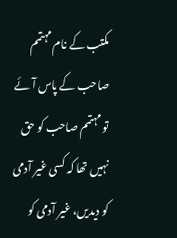مکتب کے نام مہتمم صاحب کے پاس آئے تو مہتمم صاحب کو حق نہیں تھا کہ کسی غیر آدمی کو دیدیں، غیر آدمی کو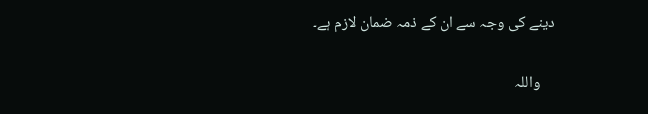دینے کی وجہ سے ان کے ذمہ ضمان لازم ہے۔


    واللہ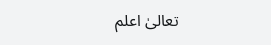تعالیٰ اعلم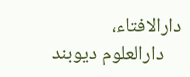دارالافتاء،
    دارالعلوم دیوبند